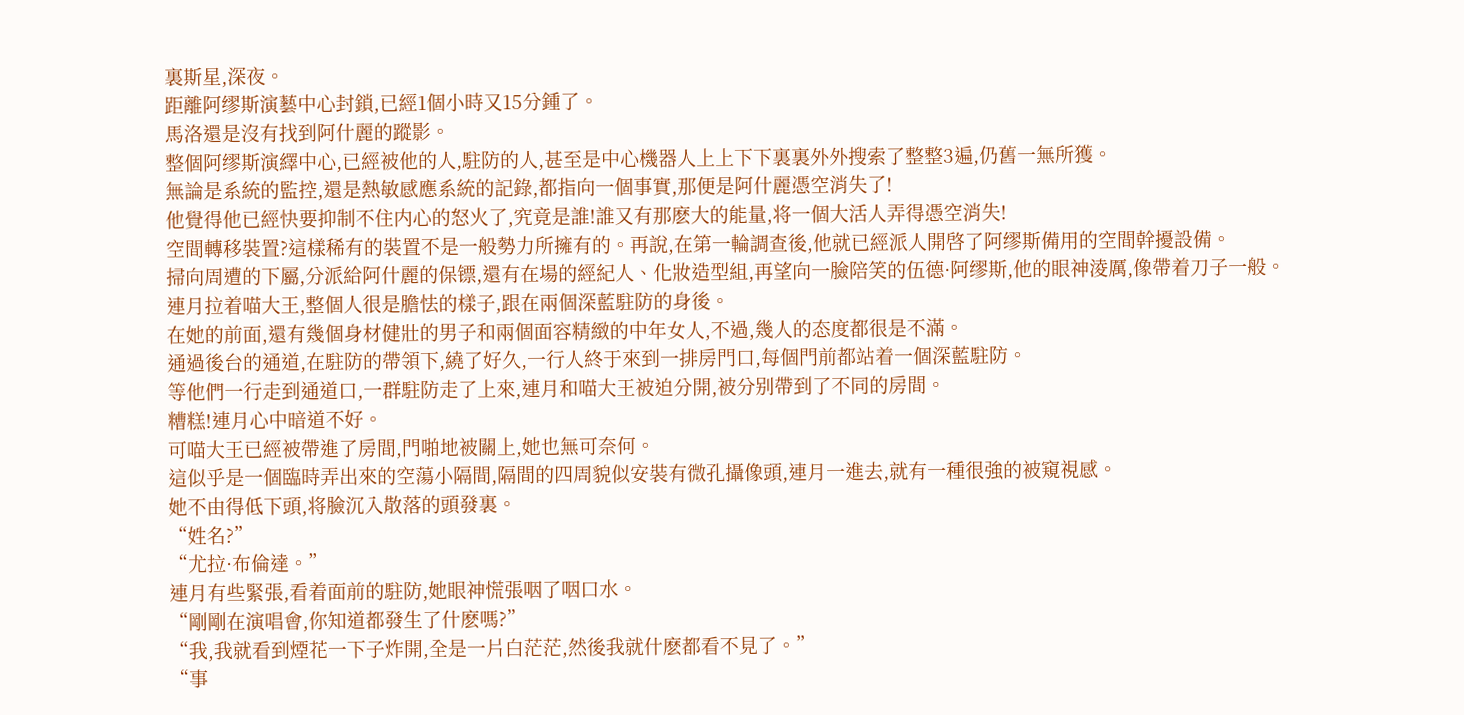裏斯星,深夜。
距離阿缪斯演藝中心封鎖,已經1個小時又15分鍾了。
馬洛還是沒有找到阿什麗的蹤影。
整個阿缪斯演繹中心,已經被他的人,駐防的人,甚至是中心機器人上上下下裏裏外外搜索了整整3遍,仍舊一無所獲。
無論是系統的監控,還是熱敏感應系統的記錄,都指向一個事實,那便是阿什麗憑空消失了!
他覺得他已經快要抑制不住内心的怒火了,究竟是誰!誰又有那麽大的能量,将一個大活人弄得憑空消失!
空間轉移裝置?這樣稀有的裝置不是一般勢力所擁有的。再說,在第一輪調查後,他就已經派人開啓了阿缪斯備用的空間幹擾設備。
掃向周遭的下屬,分派給阿什麗的保镖,還有在場的經紀人、化妝造型組,再望向一臉陪笑的伍德·阿缪斯,他的眼神淩厲,像帶着刀子一般。
連月拉着喵大王,整個人很是膽怯的樣子,跟在兩個深藍駐防的身後。
在她的前面,還有幾個身材健壯的男子和兩個面容精緻的中年女人,不過,幾人的态度都很是不滿。
通過後台的通道,在駐防的帶領下,繞了好久,一行人終于來到一排房門口,每個門前都站着一個深藍駐防。
等他們一行走到通道口,一群駐防走了上來,連月和喵大王被迫分開,被分别帶到了不同的房間。
糟糕!連月心中暗道不好。
可喵大王已經被帶進了房間,門啪地被關上,她也無可奈何。
這似乎是一個臨時弄出來的空蕩小隔間,隔間的四周貌似安裝有微孔攝像頭,連月一進去,就有一種很強的被窺視感。
她不由得低下頭,将臉沉入散落的頭發裏。
“姓名?”
“尤拉·布倫達。”
連月有些緊張,看着面前的駐防,她眼神慌張咽了咽口水。
“剛剛在演唱會,你知道都發生了什麽嗎?”
“我,我就看到煙花一下子炸開,全是一片白茫茫,然後我就什麽都看不見了。”
“事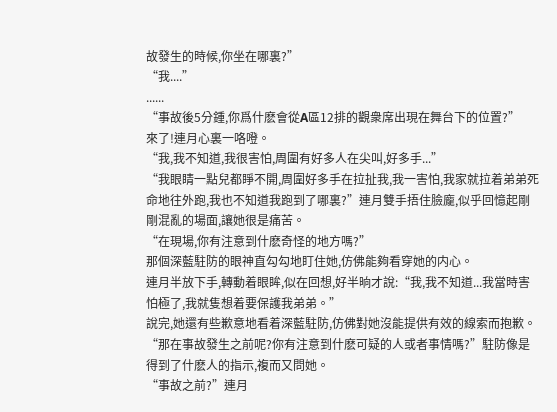故發生的時候,你坐在哪裏?”
“我....”
......
“事故後5分鍾,你爲什麽會從A區12排的觀衆席出現在舞台下的位置?”
來了!連月心裏一咯噔。
“我,我不知道,我很害怕,周圍有好多人在尖叫,好多手...”
“我眼睛一點兒都睜不開,周圍好多手在拉扯我,我一害怕,我家就拉着弟弟死命地往外跑,我也不知道我跑到了哪裏?”連月雙手捂住臉龐,似乎回憶起剛剛混亂的場面,讓她很是痛苦。
“在現場,你有注意到什麽奇怪的地方嗎?”
那個深藍駐防的眼神直勾勾地盯住她,仿佛能夠看穿她的内心。
連月半放下手,轉動着眼眸,似在回想,好半晌才說:“我,我不知道...我當時害怕極了,我就隻想着要保護我弟弟。”
說完,她還有些歉意地看着深藍駐防,仿佛對她沒能提供有效的線索而抱歉。
“那在事故發生之前呢?你有注意到什麽可疑的人或者事情嗎?”駐防像是得到了什麽人的指示,複而又問她。
“事故之前?”連月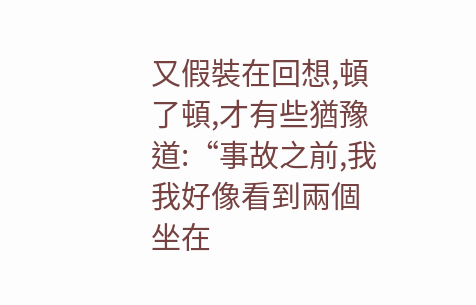又假裝在回想,頓了頓,才有些猶豫道:“事故之前,我我好像看到兩個坐在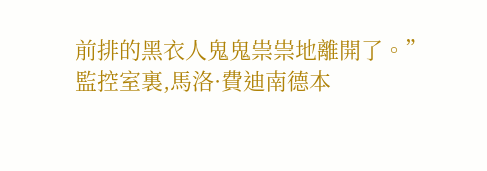前排的黑衣人鬼鬼祟祟地離開了。”
監控室裏,馬洛·費迪南德本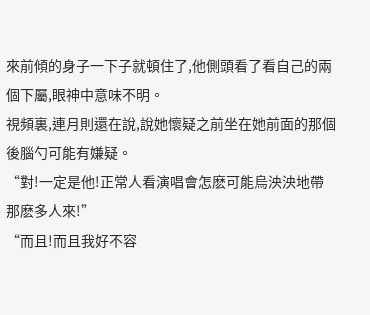來前傾的身子一下子就頓住了,他側頭看了看自己的兩個下屬,眼神中意味不明。
視頻裏,連月則還在說,說她懷疑之前坐在她前面的那個後腦勺可能有嫌疑。
“對!一定是他!正常人看演唱會怎麽可能烏泱泱地帶那麽多人來!”
“而且!而且我好不容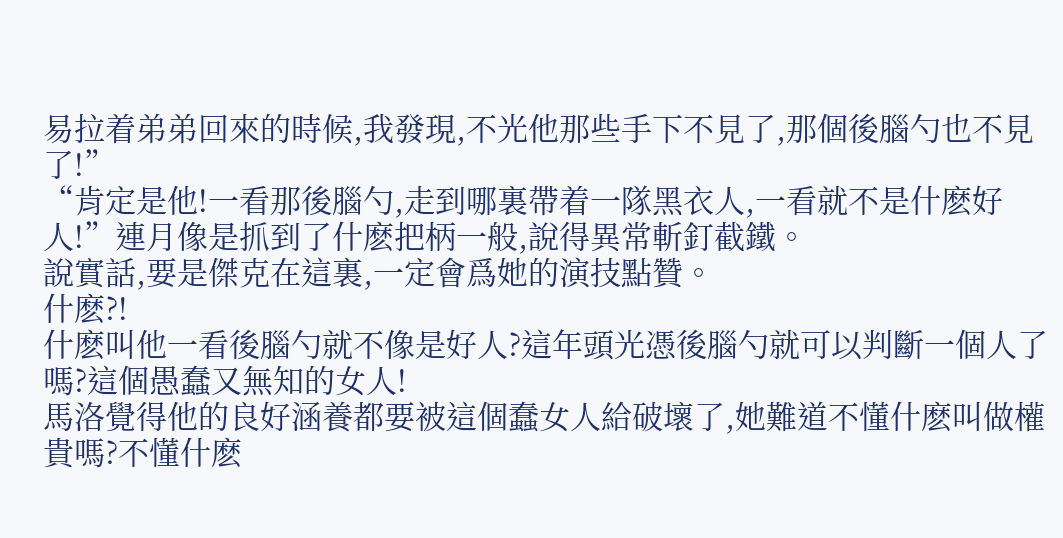易拉着弟弟回來的時候,我發現,不光他那些手下不見了,那個後腦勺也不見了!”
“肯定是他!一看那後腦勺,走到哪裏帶着一隊黑衣人,一看就不是什麽好人!”連月像是抓到了什麽把柄一般,說得異常斬釘截鐵。
說實話,要是傑克在這裏,一定會爲她的演技點贊。
什麽?!
什麽叫他一看後腦勺就不像是好人?這年頭光憑後腦勺就可以判斷一個人了嗎?這個愚蠢又無知的女人!
馬洛覺得他的良好涵養都要被這個蠢女人給破壞了,她難道不懂什麽叫做權貴嗎?不懂什麽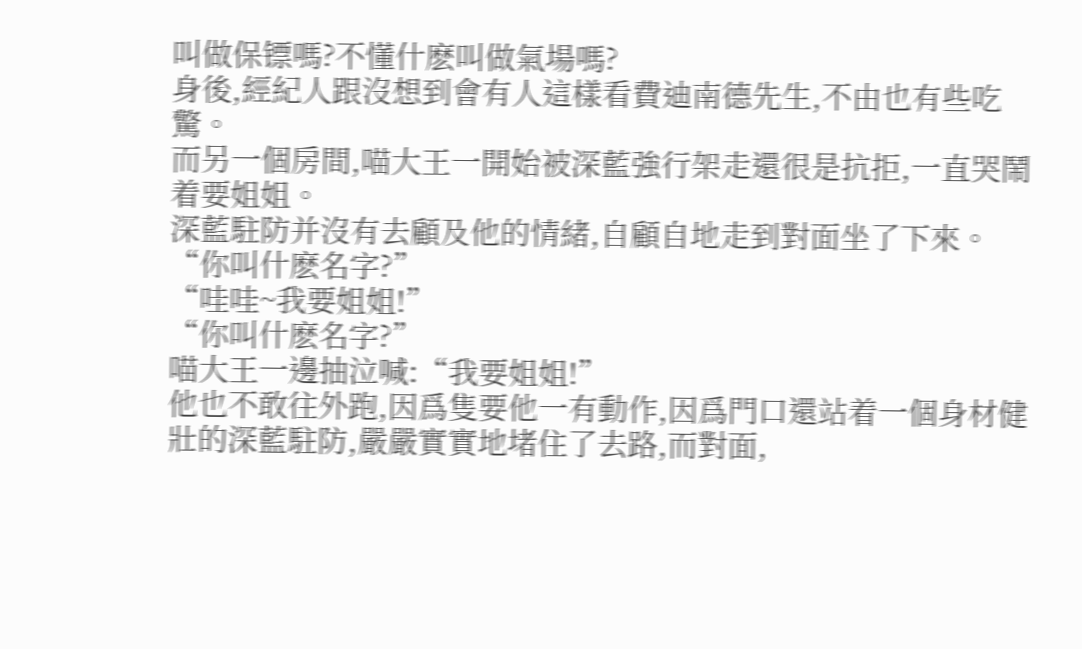叫做保镖嗎?不懂什麽叫做氣場嗎?
身後,經紀人跟沒想到會有人這樣看費迪南德先生,不由也有些吃驚。
而另一個房間,喵大王一開始被深藍強行架走還很是抗拒,一直哭鬧着要姐姐。
深藍駐防并沒有去顧及他的情緒,自顧自地走到對面坐了下來。
“你叫什麽名字?”
“哇哇~我要姐姐!”
“你叫什麽名字?”
喵大王一邊抽泣喊:“我要姐姐!”
他也不敢往外跑,因爲隻要他一有動作,因爲門口還站着一個身材健壯的深藍駐防,嚴嚴實實地堵住了去路,而對面,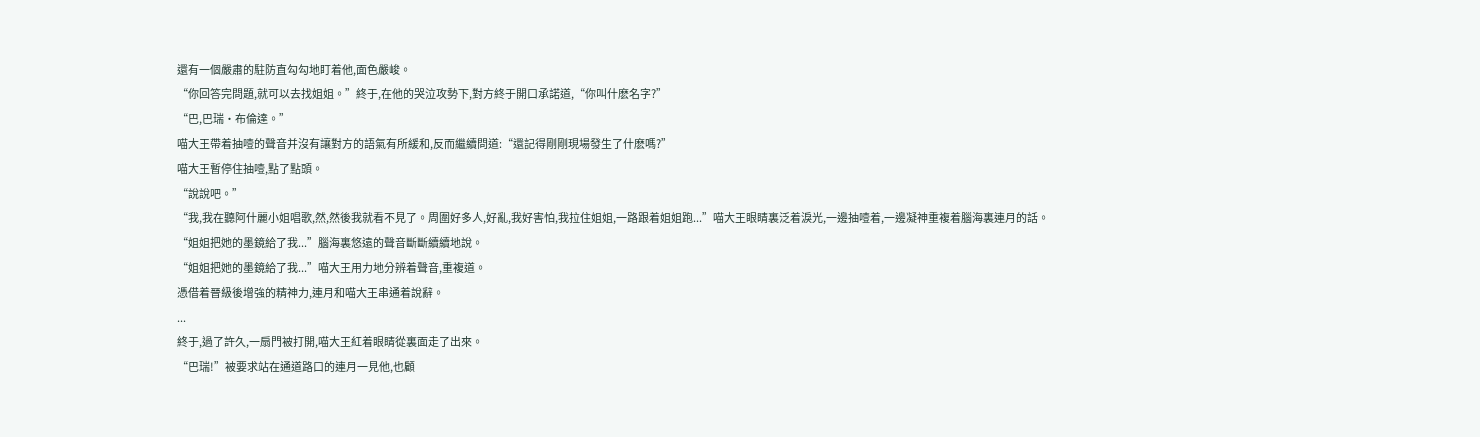還有一個嚴肅的駐防直勾勾地盯着他,面色嚴峻。
“你回答完問題,就可以去找姐姐。”終于,在他的哭泣攻勢下,對方終于開口承諾道,“你叫什麽名字?”
“巴,巴瑞·布倫達。”
喵大王帶着抽噎的聲音并沒有讓對方的語氣有所緩和,反而繼續問道:“還記得剛剛現場發生了什麽嗎?”
喵大王暫停住抽噎,點了點頭。
“說說吧。”
“我,我在聽阿什麗小姐唱歌,然,然後我就看不見了。周圍好多人,好亂,我好害怕,我拉住姐姐,一路跟着姐姐跑...”喵大王眼睛裏泛着淚光,一邊抽噎着,一邊凝神重複着腦海裏連月的話。
“姐姐把她的墨鏡給了我...”腦海裏悠遠的聲音斷斷續續地說。
“姐姐把她的墨鏡給了我...”喵大王用力地分辨着聲音,重複道。
憑借着晉級後增強的精神力,連月和喵大王串通着說辭。
...
終于,過了許久,一扇門被打開,喵大王紅着眼睛從裏面走了出來。
“巴瑞!”被要求站在通道路口的連月一見他,也顧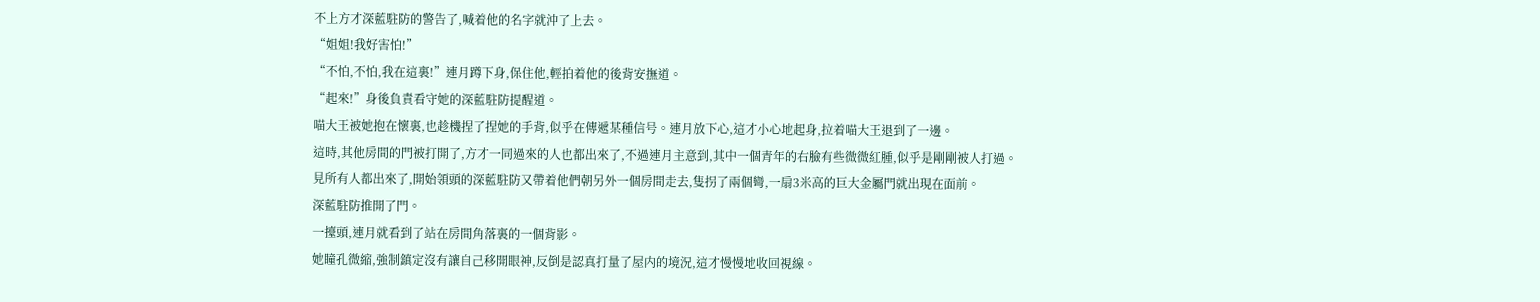不上方才深藍駐防的警告了,喊着他的名字就沖了上去。
“姐姐!我好害怕!”
“不怕,不怕,我在這裏!”連月蹲下身,保住他,輕拍着他的後背安撫道。
“起來!”身後負責看守她的深藍駐防提醒道。
喵大王被她抱在懷裏,也趁機捏了捏她的手背,似乎在傳遞某種信号。連月放下心,這才小心地起身,拉着喵大王退到了一邊。
這時,其他房間的門被打開了,方才一同過來的人也都出來了,不過連月主意到,其中一個青年的右臉有些微微紅腫,似乎是剛剛被人打過。
見所有人都出來了,開始領頭的深藍駐防又帶着他們朝另外一個房間走去,隻拐了兩個彎,一扇3米高的巨大金屬門就出現在面前。
深藍駐防推開了門。
一擡頭,連月就看到了站在房間角落裏的一個背影。
她瞳孔微縮,強制鎮定沒有讓自己移開眼神,反倒是認真打量了屋内的境況,這才慢慢地收回視線。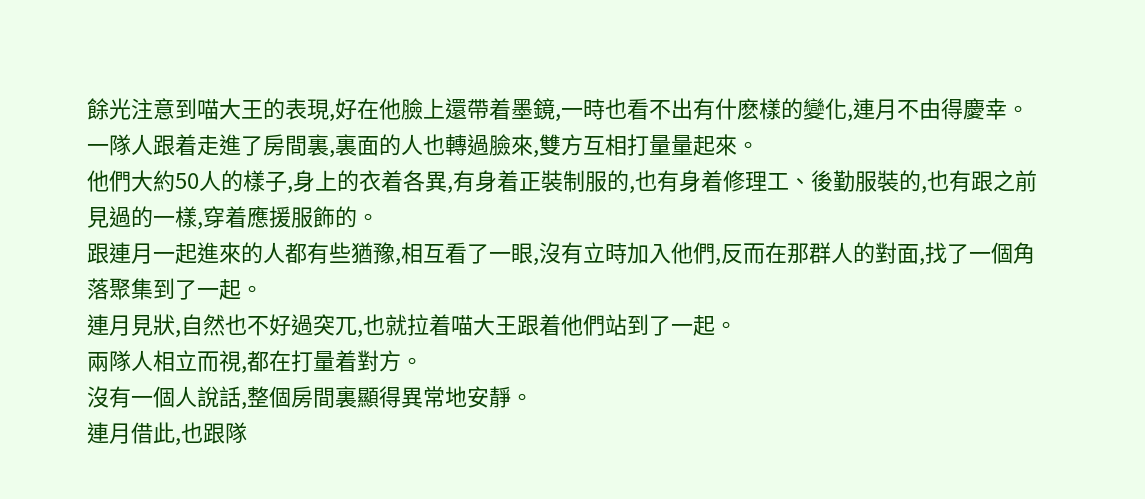餘光注意到喵大王的表現,好在他臉上還帶着墨鏡,一時也看不出有什麽樣的變化,連月不由得慶幸。
一隊人跟着走進了房間裏,裏面的人也轉過臉來,雙方互相打量量起來。
他們大約50人的樣子,身上的衣着各異,有身着正裝制服的,也有身着修理工、後勤服裝的,也有跟之前見過的一樣,穿着應援服飾的。
跟連月一起進來的人都有些猶豫,相互看了一眼,沒有立時加入他們,反而在那群人的對面,找了一個角落聚集到了一起。
連月見狀,自然也不好過突兀,也就拉着喵大王跟着他們站到了一起。
兩隊人相立而視,都在打量着對方。
沒有一個人說話,整個房間裏顯得異常地安靜。
連月借此,也跟隊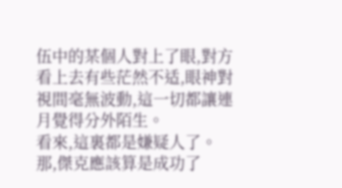伍中的某個人對上了眼,對方看上去有些茫然不适,眼神對視間毫無波動,這一切都讓連月覺得分外陌生。
看來,這裏都是嫌疑人了。
那,傑克應該算是成功了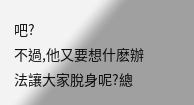吧?
不過,他又要想什麽辦法讓大家脫身呢?總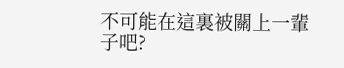不可能在這裏被關上一輩子吧?